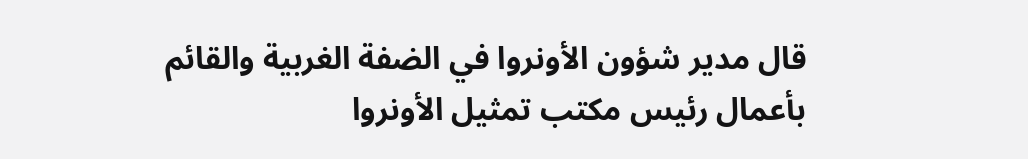قال مدير شؤون الأونروا في الضفة الغربية والقائم بأعمال رئيس مكتب تمثيل الأونروا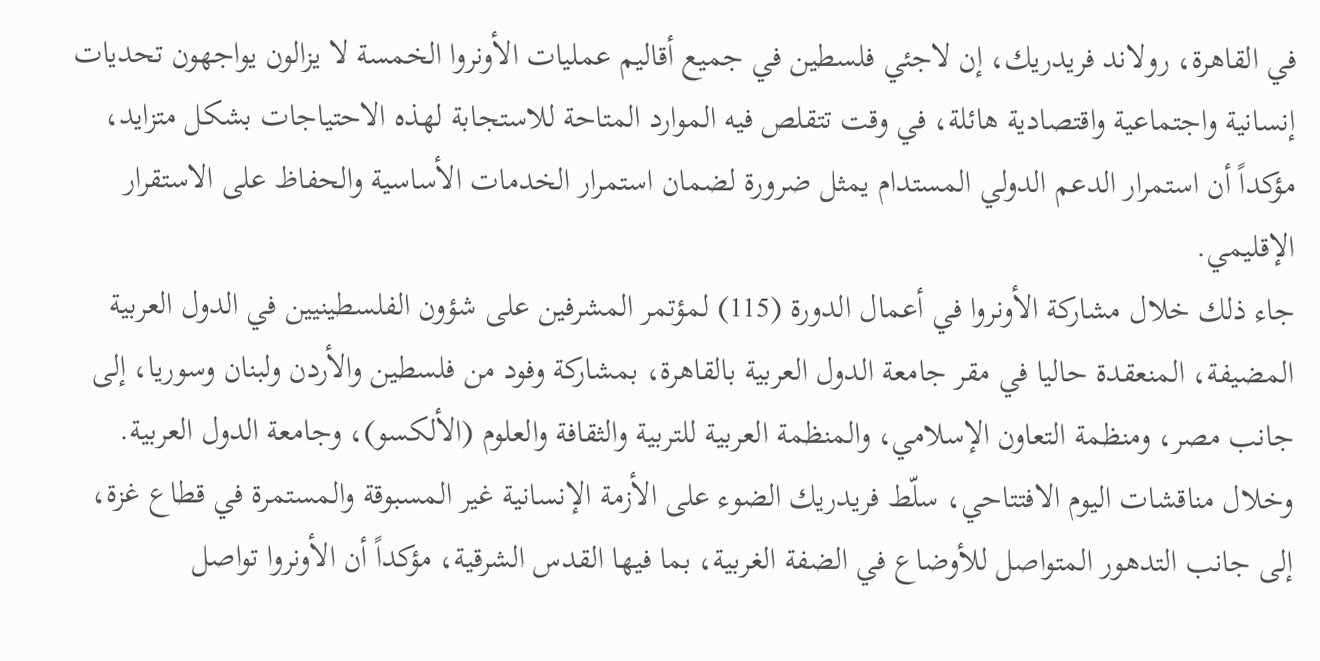في القاهرة، رولاند فريدريك، إن لاجئي فلسطين في جميع أقاليم عمليات الأونروا الخمسة لا يزالون يواجهون تحديات إنسانية واجتماعية واقتصادية هائلة، في وقت تتقلص فيه الموارد المتاحة للاستجابة لهذه الاحتياجات بشكل متزايد، مؤكداً أن استمرار الدعم الدولي المستدام يمثل ضرورة لضمان استمرار الخدمات الأساسية والحفاظ على الاستقرار الإقليمي.
جاء ذلك خلال مشاركة الأونروا في أعمال الدورة (115) لمؤتمر المشرفين على شؤون الفلسطينيين في الدول العربية المضيفة، المنعقدة حاليا في مقر جامعة الدول العربية بالقاهرة، بمشاركة وفود من فلسطين والأردن ولبنان وسوريا، إلى جانب مصر، ومنظمة التعاون الإسلامي، والمنظمة العربية للتربية والثقافة والعلوم (الألكسو)، وجامعة الدول العربية.
وخلال مناقشات اليوم الافتتاحي، سلّط فريدريك الضوء على الأزمة الإنسانية غير المسبوقة والمستمرة في قطاع غزة، إلى جانب التدهور المتواصل للأوضاع في الضفة الغربية، بما فيها القدس الشرقية، مؤكداً أن الأونروا تواصل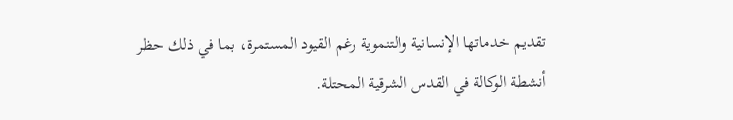تقديم خدماتها الإنسانية والتنموية رغم القيود المستمرة، بما في ذلك حظر أنشطة الوكالة في القدس الشرقية المحتلة.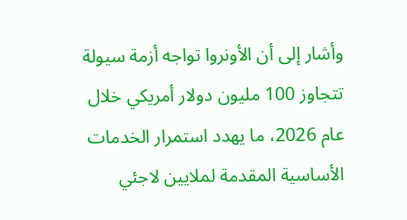وأشار إلى أن الأونروا تواجه أزمة سيولة تتجاوز 100 مليون دولار أمريكي خلال عام 2026، ما يهدد استمرار الخدمات الأساسية المقدمة لملايين لاجئي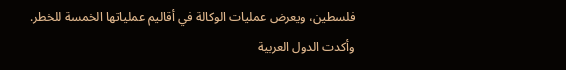فلسطين، ويعرض عمليات الوكالة في أقاليم عملياتها الخمسة للخطر.
وأكدت الدول العربية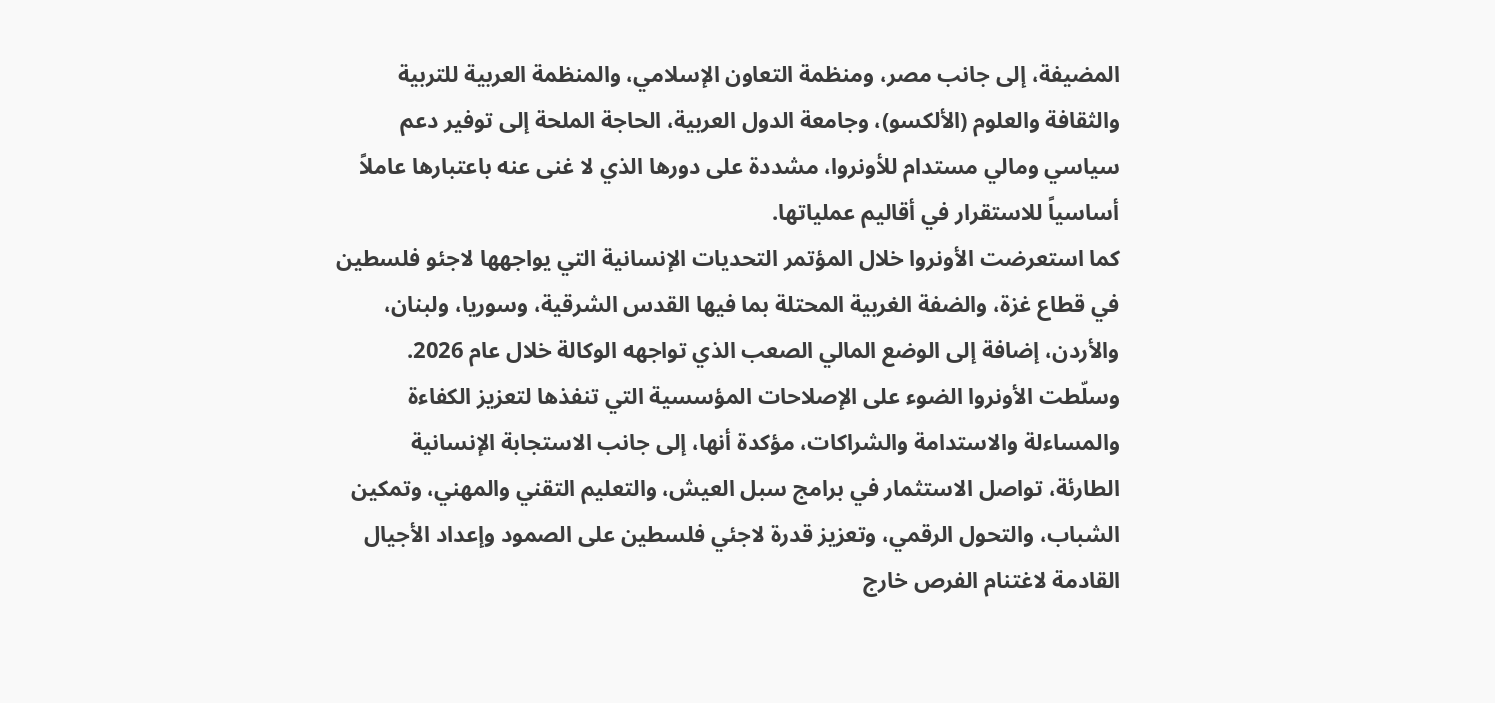المضيفة، إلى جانب مصر، ومنظمة التعاون الإسلامي، والمنظمة العربية للتربية والثقافة والعلوم (الألكسو)، وجامعة الدول العربية، الحاجة الملحة إلى توفير دعم سياسي ومالي مستدام للأونروا، مشددة على دورها الذي لا غنى عنه باعتبارها عاملاً أساسياً للاستقرار في أقاليم عملياتها.
كما استعرضت الأونروا خلال المؤتمر التحديات الإنسانية التي يواجهها لاجئو فلسطين في قطاع غزة، والضفة الغربية المحتلة بما فيها القدس الشرقية، وسوريا، ولبنان، والأردن، إضافة إلى الوضع المالي الصعب الذي تواجهه الوكالة خلال عام 2026.
وسلّطت الأونروا الضوء على الإصلاحات المؤسسية التي تنفذها لتعزيز الكفاءة والمساءلة والاستدامة والشراكات، مؤكدة أنها، إلى جانب الاستجابة الإنسانية الطارئة، تواصل الاستثمار في برامج سبل العيش، والتعليم التقني والمهني، وتمكين الشباب، والتحول الرقمي، وتعزيز قدرة لاجئي فلسطين على الصمود وإعداد الأجيال القادمة لاغتنام الفرص خارج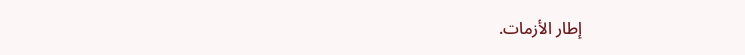إطار الأزمات.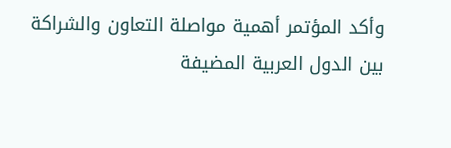وأكد المؤتمر أهمية مواصلة التعاون والشراكة بين الدول العربية المضيفة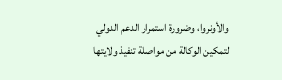والأونروا، وضرورة استمرار الدعم الدولي لتمكين الوكالة من مواصلة تنفيذ ولايتها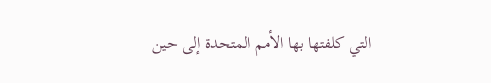التي كلفتها بها الأمم المتحدة إلى حين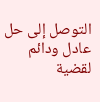التوصل إلى حل عادل ودائم لقضية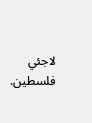لاجئي فلسطين.